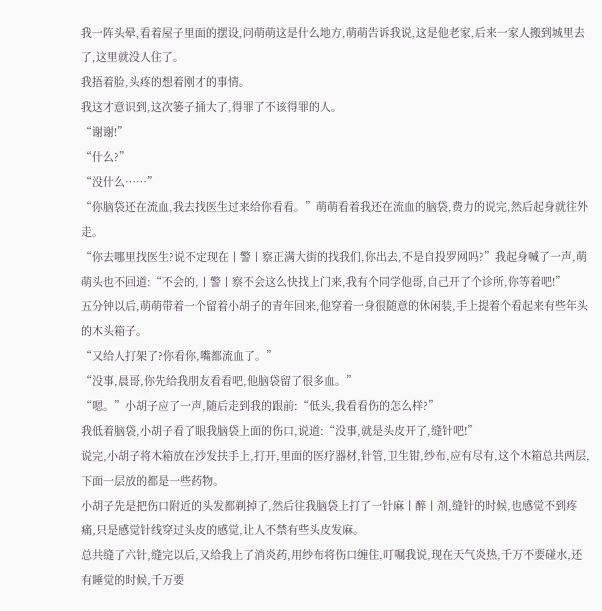我一阵头晕,看着屋子里面的摆设,问萌萌这是什么地方,萌萌告诉我说,这是他老家,后来一家人搬到城里去了,这里就没人住了。
我捂着脸,头疼的想着刚才的事情。
我这才意识到,这次篓子捅大了,得罪了不该得罪的人。
“谢谢!”
“什么?”
“没什么……”
“你脑袋还在流血,我去找医生过来给你看看。”萌萌看着我还在流血的脑袋,费力的说完,然后起身就往外走。
“你去哪里找医生?说不定现在丨警丨察正满大街的找我们,你出去,不是自投罗网吗?”我起身喊了一声,萌萌头也不回道:“不会的,丨警丨察不会这么快找上门来,我有个同学他哥,自己开了个诊所,你等着吧!”
五分钟以后,萌萌带着一个留着小胡子的青年回来,他穿着一身很随意的休闲装,手上提着个看起来有些年头的木头箱子。
“又给人打架了?你看你,嘴都流血了。”
“没事,晨哥,你先给我朋友看看吧,他脑袋留了很多血。”
“嗯。”小胡子应了一声,随后走到我的跟前:“低头,我看看伤的怎么样?”
我低着脑袋,小胡子看了眼我脑袋上面的伤口,说道:“没事,就是头皮开了,缝针吧!”
说完,小胡子将木箱放在沙发扶手上,打开,里面的医疗器材,针管,卫生钳,纱布,应有尽有,这个木箱总共两层,下面一层放的都是一些药物。
小胡子先是把伤口附近的头发都剃掉了,然后往我脑袋上打了一针麻丨醉丨剂,缝针的时候,也感觉不到疼痛,只是感觉针线穿过头皮的感觉,让人不禁有些头皮发麻。
总共缝了六针,缝完以后,又给我上了消炎药,用纱布将伤口缠住,叮嘱我说,现在天气炎热,千万不要碰水,还有睡觉的时候,千万要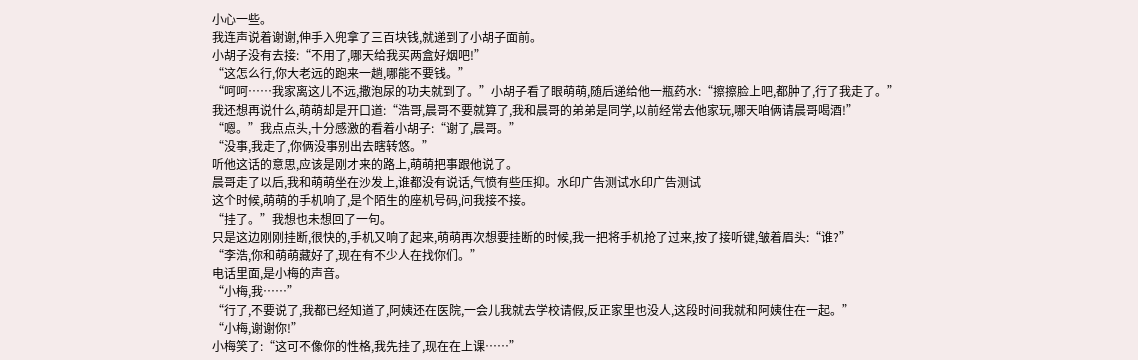小心一些。
我连声说着谢谢,伸手入兜拿了三百块钱,就递到了小胡子面前。
小胡子没有去接:“不用了,哪天给我买两盒好烟吧!”
“这怎么行,你大老远的跑来一趟,哪能不要钱。”
“呵呵……我家离这儿不远,撒泡尿的功夫就到了。”小胡子看了眼萌萌,随后递给他一瓶药水:“擦擦脸上吧,都肿了,行了我走了。”
我还想再说什么,萌萌却是开口道:“浩哥,晨哥不要就算了,我和晨哥的弟弟是同学,以前经常去他家玩,哪天咱俩请晨哥喝酒!”
“嗯。”我点点头,十分感激的看着小胡子:“谢了,晨哥。”
“没事,我走了,你俩没事别出去瞎转悠。”
听他这话的意思,应该是刚才来的路上,萌萌把事跟他说了。
晨哥走了以后,我和萌萌坐在沙发上,谁都没有说话,气愤有些压抑。水印广告测试水印广告测试
这个时候,萌萌的手机响了,是个陌生的座机号码,问我接不接。
“挂了。”我想也未想回了一句。
只是这边刚刚挂断,很快的,手机又响了起来,萌萌再次想要挂断的时候,我一把将手机抢了过来,按了接听键,皱着眉头:“谁?”
“李浩,你和萌萌藏好了,现在有不少人在找你们。”
电话里面,是小梅的声音。
“小梅,我……”
“行了,不要说了,我都已经知道了,阿姨还在医院,一会儿我就去学校请假,反正家里也没人,这段时间我就和阿姨住在一起。”
“小梅,谢谢你!”
小梅笑了:“这可不像你的性格,我先挂了,现在在上课……”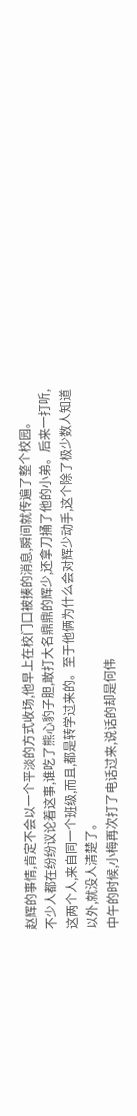赵辉的事情,肯定不会以一个平淡的方式收场,他早上在校门口被揍的消息,瞬间就传遍了整个校园。
不少人都在纷纷议论着这事,谁吃了熊心豹子胆,敢打大名鼎鼎的辉少,还拿刀捅了他的小弟。后来一打听,这两个人,来自同一个班级,而且,都是转学过来的。至于他俩为什么会对辉少动手,这个除了极少数人知道以外,就没人清楚了。
中午的时候,小梅再次打了电话过来,说话的却是何伟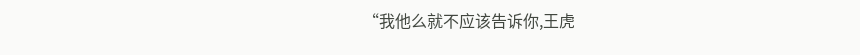“我他么就不应该告诉你,王虎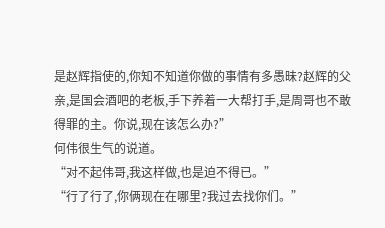是赵辉指使的,你知不知道你做的事情有多愚昧?赵辉的父亲,是国会酒吧的老板,手下养着一大帮打手,是周哥也不敢得罪的主。你说,现在该怎么办?”
何伟很生气的说道。
“对不起伟哥,我这样做,也是迫不得已。”
“行了行了,你俩现在在哪里?我过去找你们。”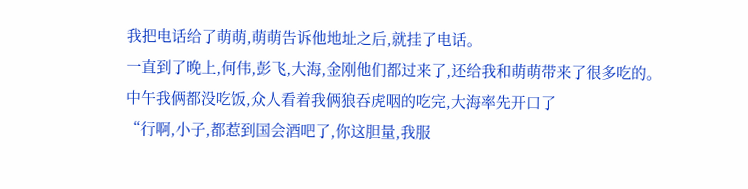我把电话给了萌萌,萌萌告诉他地址之后,就挂了电话。
一直到了晚上,何伟,彭飞,大海,金刚他们都过来了,还给我和萌萌带来了很多吃的。
中午我俩都没吃饭,众人看着我俩狼吞虎咽的吃完,大海率先开口了
“行啊,小子,都惹到国会酒吧了,你这胆量,我服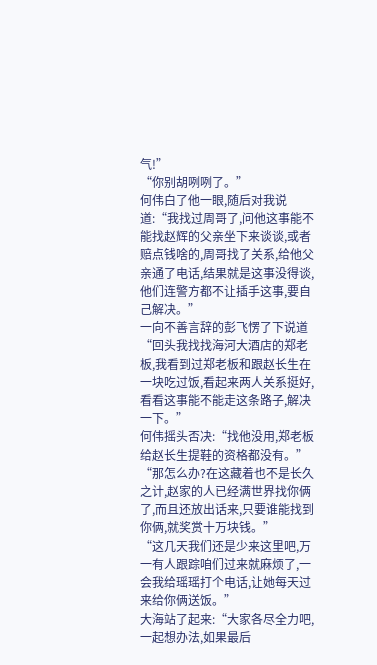气!”
“你别胡咧咧了。”
何伟白了他一眼,随后对我说道:“我找过周哥了,问他这事能不能找赵辉的父亲坐下来谈谈,或者赔点钱啥的,周哥找了关系,给他父亲通了电话,结果就是这事没得谈,他们连警方都不让插手这事,要自己解决。”
一向不善言辞的彭飞愣了下说道
“回头我找找海河大酒店的郑老板,我看到过郑老板和跟赵长生在一块吃过饭,看起来两人关系挺好,看看这事能不能走这条路子,解决一下。”
何伟摇头否决:“找他没用,郑老板给赵长生提鞋的资格都没有。”
“那怎么办?在这藏着也不是长久之计,赵家的人已经满世界找你俩了,而且还放出话来,只要谁能找到你俩,就奖赏十万块钱。”
“这几天我们还是少来这里吧,万一有人跟踪咱们过来就麻烦了,一会我给瑶瑶打个电话,让她每天过来给你俩送饭。”
大海站了起来:“大家各尽全力吧,一起想办法,如果最后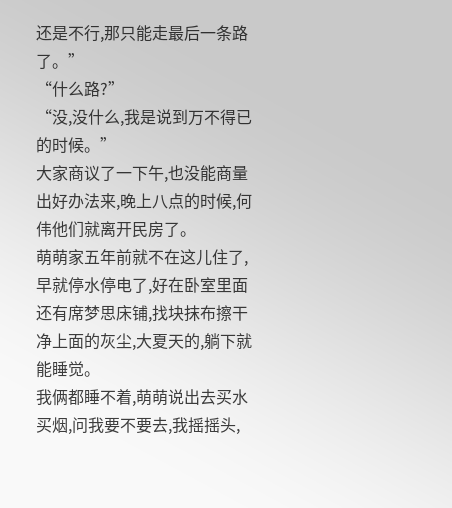还是不行,那只能走最后一条路了。”
“什么路?”
“没,没什么,我是说到万不得已的时候。”
大家商议了一下午,也没能商量出好办法来,晚上八点的时候,何伟他们就离开民房了。
萌萌家五年前就不在这儿住了,早就停水停电了,好在卧室里面还有席梦思床铺,找块抹布擦干净上面的灰尘,大夏天的,躺下就能睡觉。
我俩都睡不着,萌萌说出去买水买烟,问我要不要去,我摇摇头,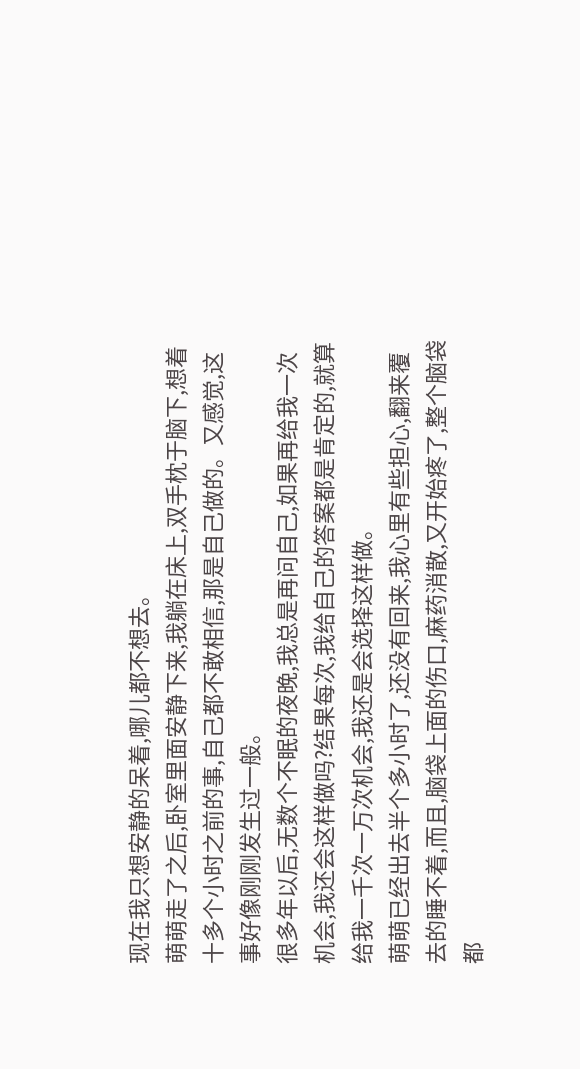现在我只想安静的呆着,哪儿都不想去。
萌萌走了之后,卧室里面安静下来,我躺在床上,双手枕于脑下,想着十多个小时之前的事,自己都不敢相信,那是自己做的。又感觉,这事好像刚刚发生过一般。
很多年以后,无数个不眠的夜晚,我总是再问自己,如果再给我一次机会,我还会这样做吗?结果每次,我给自己的答案都是肯定的,就算给我一千次一万次机会,我还是会选择这样做。
萌萌已经出去半个多小时了,还没有回来,我心里有些担心,翻来覆去的睡不着,而且,脑袋上面的伤口,麻药消散,又开始疼了,整个脑袋都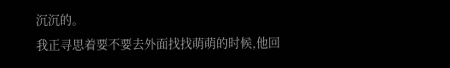沉沉的。
我正寻思着要不要去外面找找萌萌的时候,他回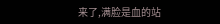来了,满脸是血的站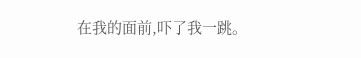在我的面前,吓了我一跳。